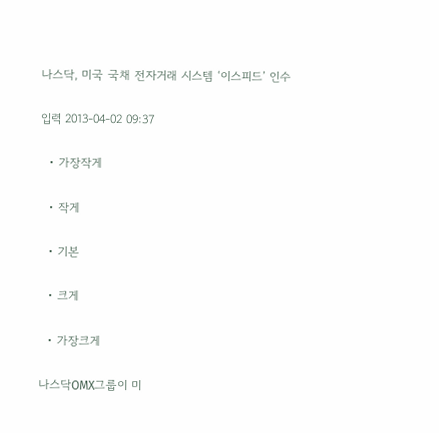나스닥, 미국 국채 전자거래 시스템 ‘이스피드’ 인수

입력 2013-04-02 09:37

  • 가장작게

  • 작게

  • 기본

  • 크게

  • 가장크게

나스닥OMX그룹이 미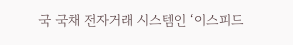국 국채 전자거래 시스템인 ‘이스피드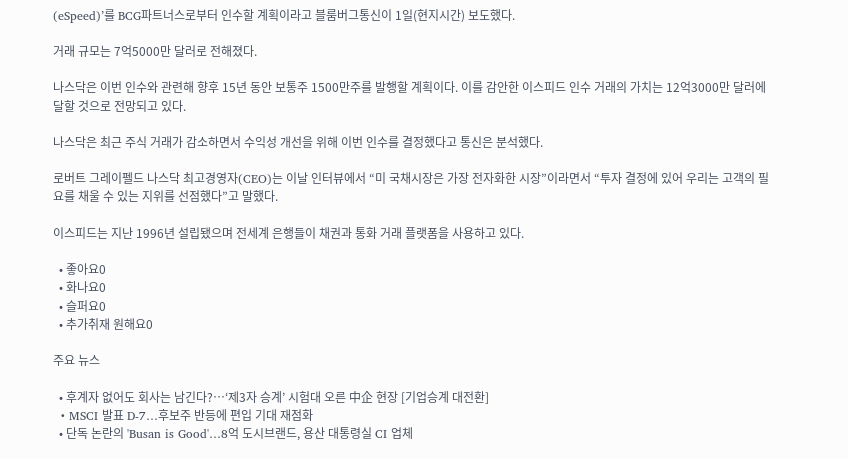(eSpeed)’를 BCG파트너스로부터 인수할 계획이라고 블룸버그통신이 1일(현지시간) 보도했다.

거래 규모는 7억5000만 달러로 전해졌다.

나스닥은 이번 인수와 관련해 향후 15년 동안 보통주 1500만주를 발행할 계획이다. 이를 감안한 이스피드 인수 거래의 가치는 12억3000만 달러에 달할 것으로 전망되고 있다.

나스닥은 최근 주식 거래가 감소하면서 수익성 개선을 위해 이번 인수를 결정했다고 통신은 분석했다.

로버트 그레이펠드 나스닥 최고경영자(CEO)는 이날 인터뷰에서 “미 국채시장은 가장 전자화한 시장”이라면서 “투자 결정에 있어 우리는 고객의 필요를 채울 수 있는 지위를 선점했다”고 말했다.

이스피드는 지난 1996년 설립됐으며 전세계 은행들이 채권과 통화 거래 플랫폼을 사용하고 있다.

  • 좋아요0
  • 화나요0
  • 슬퍼요0
  • 추가취재 원해요0

주요 뉴스

  • 후계자 없어도 회사는 남긴다?…‘제3자 승계’ 시험대 오른 中企 현장 [기업승계 대전환]
  • MSCI 발표 D-7…후보주 반등에 편입 기대 재점화
  • 단독 논란의 'Busan is Good'…8억 도시브랜드, 용산 대통령실 CI 업체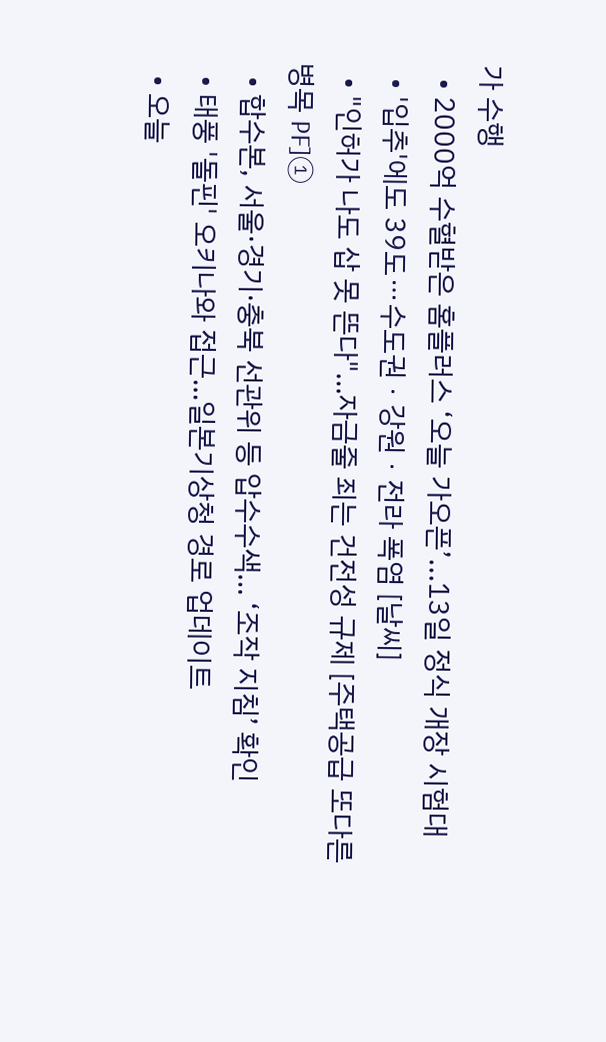가 수행
  • 2000억 수혈받은 홈플러스 ‘오늘 가오픈’...13일 정식 개장 시험대
  • '입추'에도 39도⋯수도권ㆍ강원ㆍ전라 폭염 [날씨]
  • "인허가 나도 삽 못 뜬다"…자금줄 죄는 건전성 규제 [주택공급 또다른 병목 PF]①
  • 합수본, 서울·경기·충북 선관위 등 압수수색… ‘조작 지침’ 확인
  • 태풍 '돌핀' 오키나와 접근…일본기상청 경로 업데이트
  • 오늘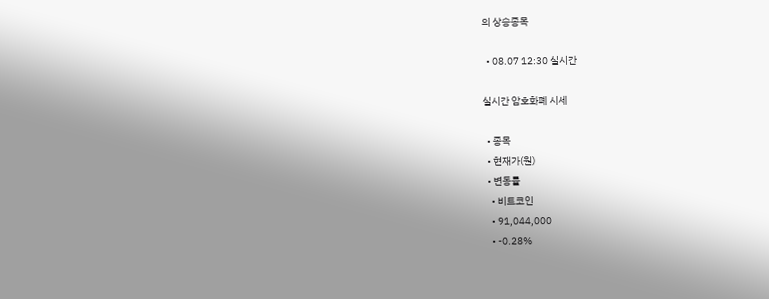의 상승종목

  • 08.07 12:30 실시간

실시간 암호화폐 시세

  • 종목
  • 현재가(원)
  • 변동률
    • 비트코인
    • 91,044,000
    • -0.28%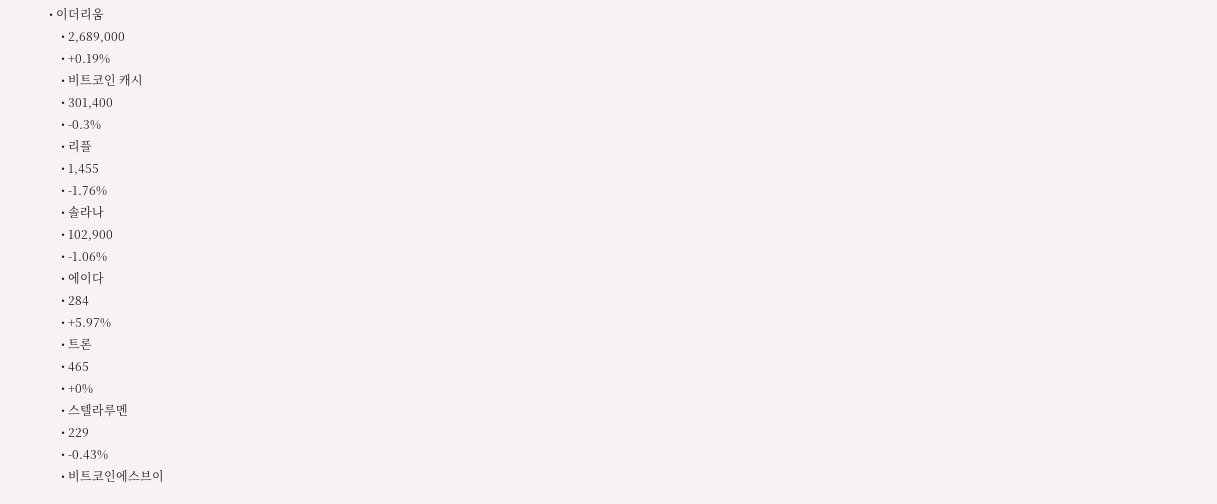• 이더리움
    • 2,689,000
    • +0.19%
    • 비트코인 캐시
    • 301,400
    • -0.3%
    • 리플
    • 1,455
    • -1.76%
    • 솔라나
    • 102,900
    • -1.06%
    • 에이다
    • 284
    • +5.97%
    • 트론
    • 465
    • +0%
    • 스텔라루멘
    • 229
    • -0.43%
    • 비트코인에스브이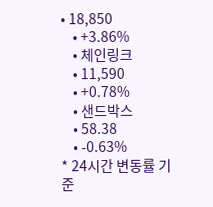• 18,850
    • +3.86%
    • 체인링크
    • 11,590
    • +0.78%
    • 샌드박스
    • 58.38
    • -0.63%
* 24시간 변동률 기준